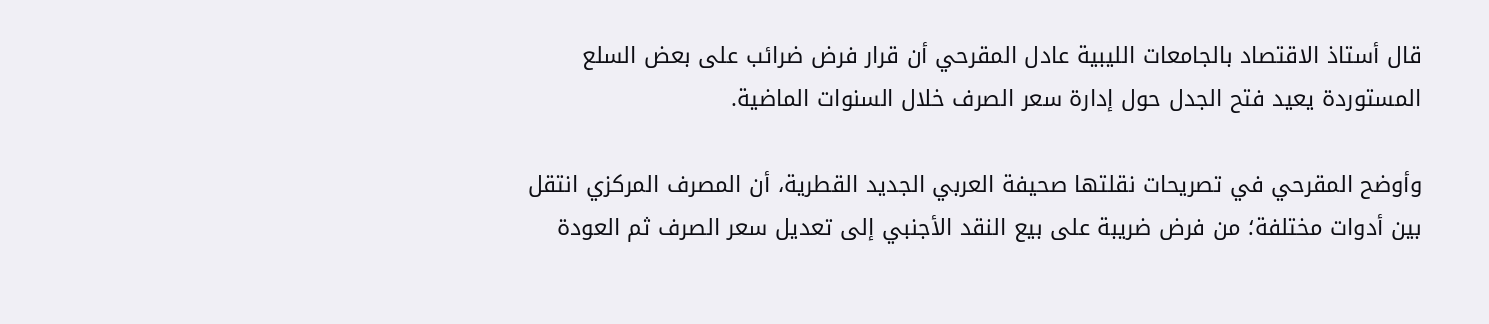قال أستاذ الاقتصاد بالجامعات الليبية عادل المقرحي أن قرار فرض ضرائب على بعض السلع المستوردة يعيد فتح الجدل حول إدارة سعر الصرف خلال السنوات الماضية.

وأوضح المقرحي في تصريحات نقلتها صحيفة العربي الجديد القطرية، أن المصرف المركزي انتقل بين أدوات مختلفة؛ من فرض ضريبة على بيع النقد الأجنبي إلى تعديل سعر الصرف ثم العودة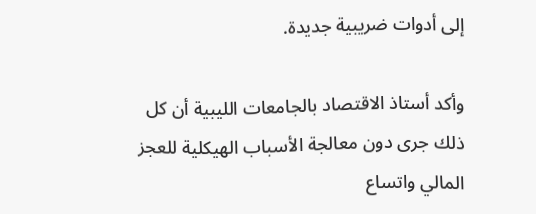إلى أدوات ضريبية جديدة.

وأكد أستاذ الاقتصاد بالجامعات الليبية أن كل ذلك جرى دون معالجة الأسباب الهيكلية للعجز المالي واتساع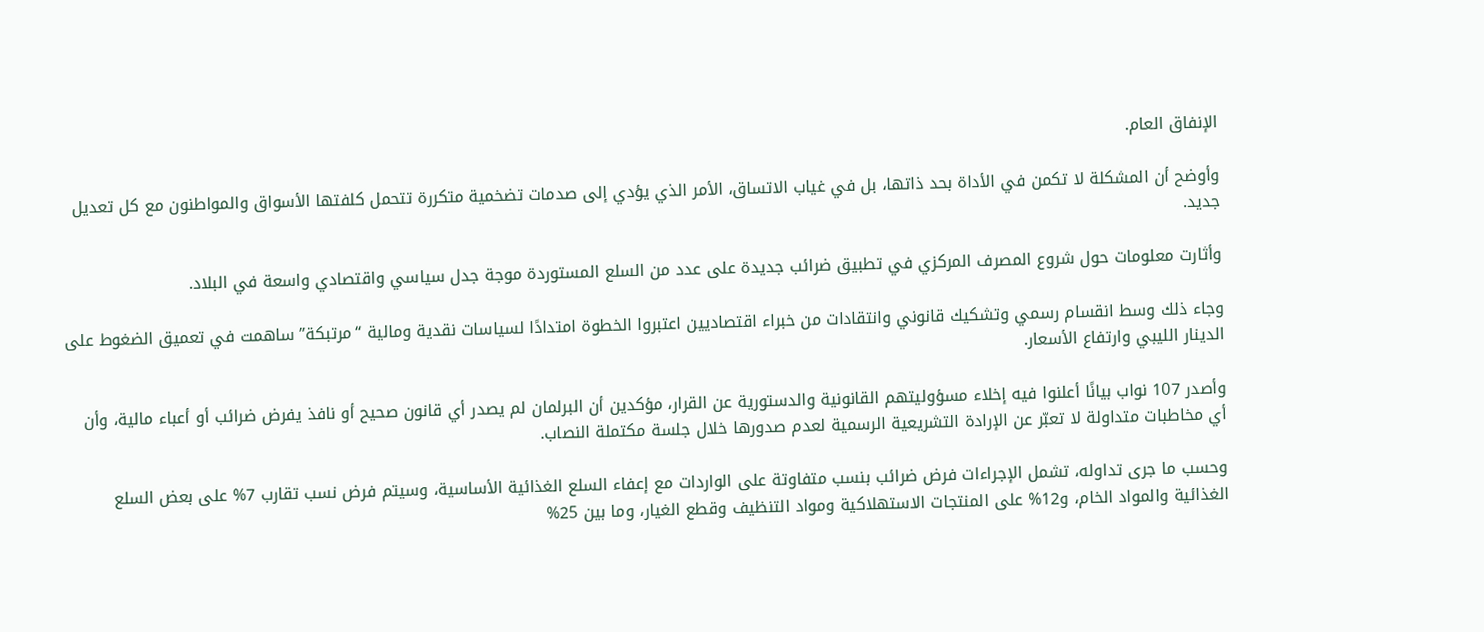الإنفاق العام.

وأوضح أن المشكلة لا تكمن في الأداة بحد ذاتها، بل في غياب الاتساق، الأمر الذي يؤدي إلى صدمات تضخمية متكررة تتحمل كلفتها الأسواق والمواطنون مع كل تعديل جديد.

وأثارت معلومات حول شروع المصرف المركزي في تطبيق ضرائب جديدة على عدد من السلع المستوردة موجة جدل سياسي واقتصادي واسعة في البلاد.

وجاء ذلك وسط انقسام رسمي وتشكيك قانوني وانتقادات من خبراء اقتصاديين اعتبروا الخطوة امتدادًا لسياسات نقدية ومالية “مرتبكة” ساهمت في تعميق الضغوط على الدينار الليبي وارتفاع الأسعار.

وأصدر 107 نواب بيانًا أعلنوا فيه إخلاء مسؤوليتهم القانونية والدستورية عن القرار، مؤكدين أن البرلمان لم يصدر أي قانون صحيح أو نافذ يفرض ضرائب أو أعباء مالية، وأن أي مخاطبات متداولة لا تعبّر عن الإرادة التشريعية الرسمية لعدم صدورها خلال جلسة مكتملة النصاب.

وحسب ما جرى تداوله، تشمل الإجراءات فرض ضرائب بنسب متفاوتة على الواردات مع إعفاء السلع الغذائية الأساسية، وسيتم فرض نسب تقارب 7% على بعض السلع الغذائية والمواد الخام، و12% على المنتجات الاستهلاكية ومواد التنظيف وقطع الغيار، وما بين 25%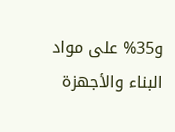و35% على مواد البناء والأجهزة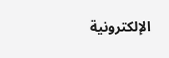الإلكترونية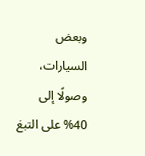وبعض السيارات، وصولًا إلى 40% على التبغ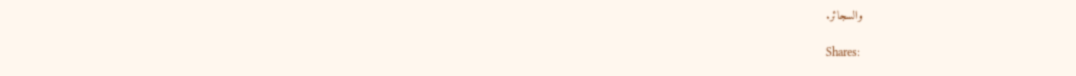والسجائر.

Shares: